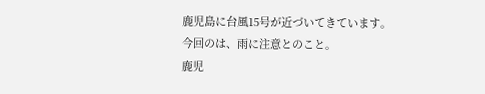鹿児島に台風15号が近づいてきています。今回のは、雨に注意とのこと。
鹿児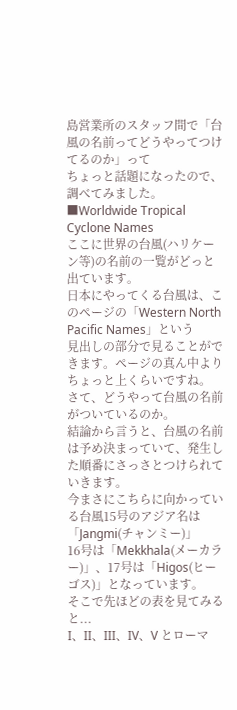島営業所のスタッフ間で「台風の名前ってどうやってつけてるのか」って
ちょっと話題になったので、調べてみました。
■Worldwide Tropical Cyclone Names
ここに世界の台風(ハリケーン等)の名前の一覧がどっと出ています。
日本にやってくる台風は、このページの「Western North Pacific Names」という
見出しの部分で見ることができます。ページの真ん中よりちょっと上くらいですね。
さて、どうやって台風の名前がついているのか。
結論から言うと、台風の名前は予め決まっていて、発生した順番にさっさとつけられていきます。
今まさにこちらに向かっている台風15号のアジア名は「Jangmi(チャンミー)」
16号は「Mekkhala(メーカラー)」、17号は「Higos(ヒーゴス)」となっています。
そこで先ほどの表を見てみると...
I、II、III、IV、V とローマ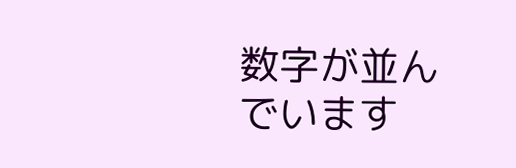数字が並んでいます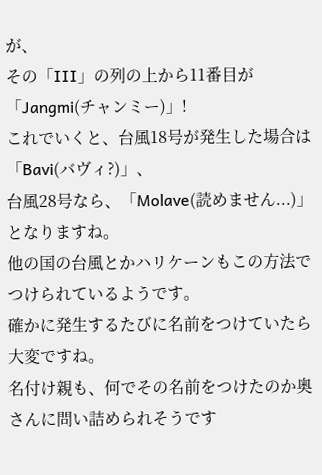が、
その「III」の列の上から11番目が「Jangmi(チャンミー)」!
これでいくと、台風18号が発生した場合は「Bavi(バヴィ?)」、
台風28号なら、「Molave(読めません...)」となりますね。
他の国の台風とかハリケーンもこの方法でつけられているようです。
確かに発生するたびに名前をつけていたら大変ですね。
名付け親も、何でその名前をつけたのか奥さんに問い詰められそうです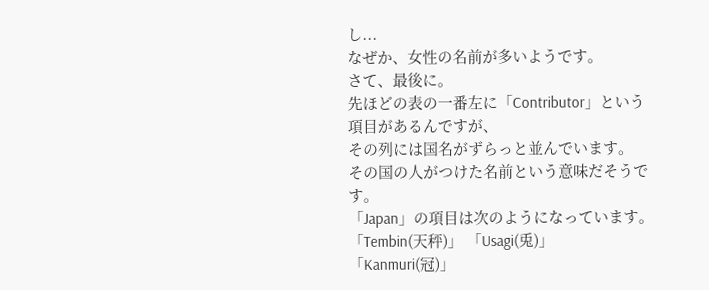し...
なぜか、女性の名前が多いようです。
さて、最後に。
先ほどの表の一番左に「Contributor」という項目があるんですが、
その列には国名がずらっと並んでいます。
その国の人がつけた名前という意味だそうです。
「Japan」の項目は次のようになっています。
「Tembin(天秤)」 「Usagi(兎)」 「Kanmuri(冠)」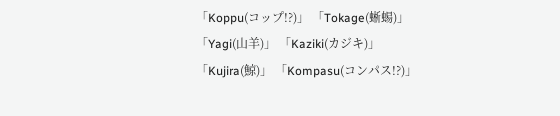「Koppu(コップ!?)」 「Tokage(蜥蜴)」
「Yagi(山羊)」 「Kaziki(カジキ)」 「Kujira(鯨)」 「Kompasu(コンパス!?)」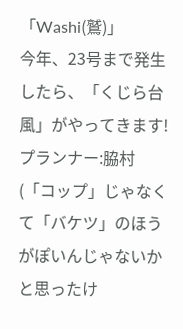「Washi(鷲)」
今年、23号まで発生したら、「くじら台風」がやってきます!
プランナー:脇村(「コップ」じゃなくて「バケツ」のほうがぽいんじゃないかと思ったけ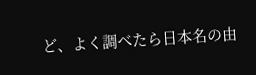ど、よく調べたら日本名の由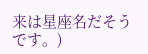来は星座名だそうです。)